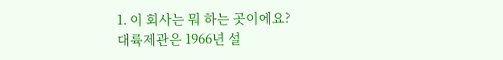1. 이 회사는 뭐 하는 곳이에요?
대륙제관은 1966년 설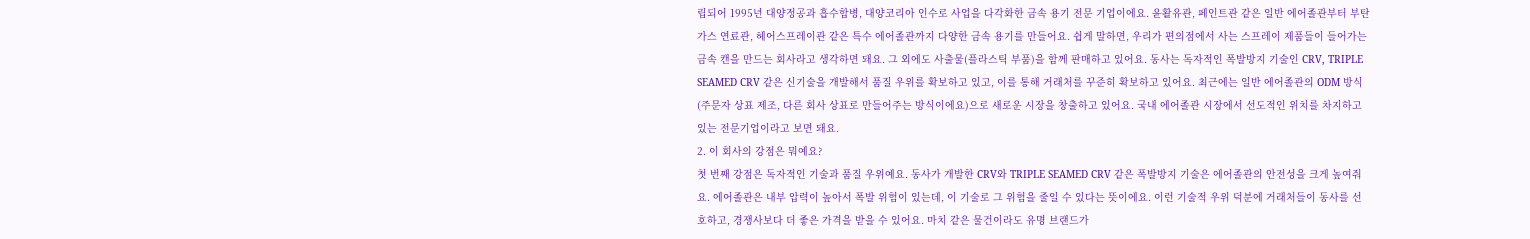립되어 1995년 대양정공과 흡수합병, 대양코리아 인수로 사업을 다각화한 금속 용기 전문 기업이에요. 윤활유관, 페인트관 같은 일반 에어졸관부터 부탄가스 연료관, 헤어스프레이관 같은 특수 에어졸관까지 다양한 금속 용기를 만들어요. 쉽게 말하면, 우리가 편의점에서 사는 스프레이 제품들이 들어가는 금속 캔을 만드는 회사라고 생각하면 돼요. 그 외에도 사출물(플라스틱 부품)을 함께 판매하고 있어요. 동사는 독자적인 폭발방지 기술인 CRV, TRIPLE SEAMED CRV 같은 신기술을 개발해서 품질 우위를 확보하고 있고, 이를 통해 거래처를 꾸준히 확보하고 있어요. 최근에는 일반 에어졸관의 ODM 방식(주문자 상표 제조, 다른 회사 상표로 만들어주는 방식이에요)으로 새로운 시장을 창출하고 있어요. 국내 에어졸관 시장에서 선도적인 위치를 차지하고 있는 전문기업이라고 보면 돼요.
2. 이 회사의 강점은 뭐예요?
첫 번째 강점은 독자적인 기술과 품질 우위예요. 동사가 개발한 CRV와 TRIPLE SEAMED CRV 같은 폭발방지 기술은 에어졸관의 안전성을 크게 높여줘요. 에어졸관은 내부 압력이 높아서 폭발 위험이 있는데, 이 기술로 그 위험을 줄일 수 있다는 뜻이에요. 이런 기술적 우위 덕분에 거래처들이 동사를 선호하고, 경쟁사보다 더 좋은 가격을 받을 수 있어요. 마치 같은 물건이라도 유명 브랜드가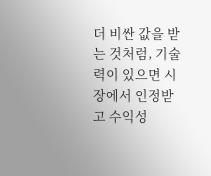더 비싼 값을 받는 것처럼, 기술력이 있으면 시장에서 인정받고 수익성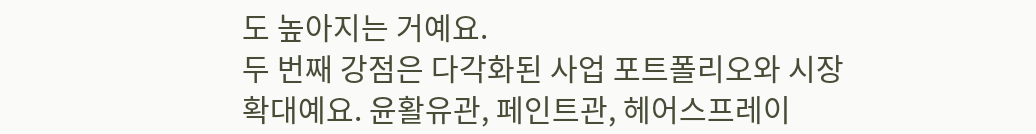도 높아지는 거예요.
두 번째 강점은 다각화된 사업 포트폴리오와 시장 확대예요. 윤활유관, 페인트관, 헤어스프레이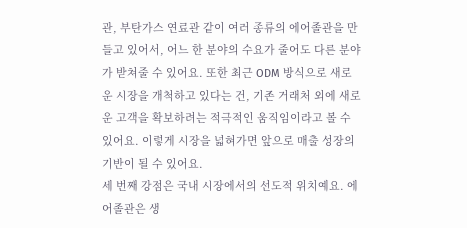관, 부탄가스 연료관 같이 여러 종류의 에어졸관을 만들고 있어서, 어느 한 분야의 수요가 줄어도 다른 분야가 받쳐줄 수 있어요. 또한 최근 ODM 방식으로 새로운 시장을 개척하고 있다는 건, 기존 거래처 외에 새로운 고객을 확보하려는 적극적인 움직임이라고 볼 수 있어요. 이렇게 시장을 넓혀가면 앞으로 매출 성장의 기반이 될 수 있어요.
세 번째 강점은 국내 시장에서의 선도적 위치예요. 에어졸관은 생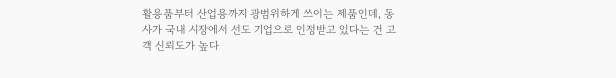활용품부터 산업용까지 광범위하게 쓰이는 제품인데, 동사가 국내 시장에서 선도 기업으로 인정받고 있다는 건 고객 신뢰도가 높다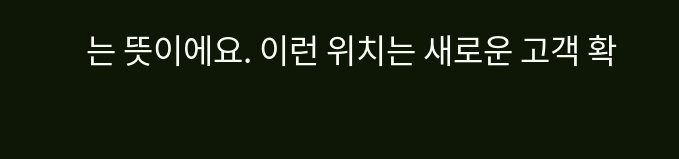는 뜻이에요. 이런 위치는 새로운 고객 확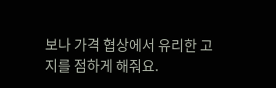보나 가격 협상에서 유리한 고지를 점하게 해줘요.